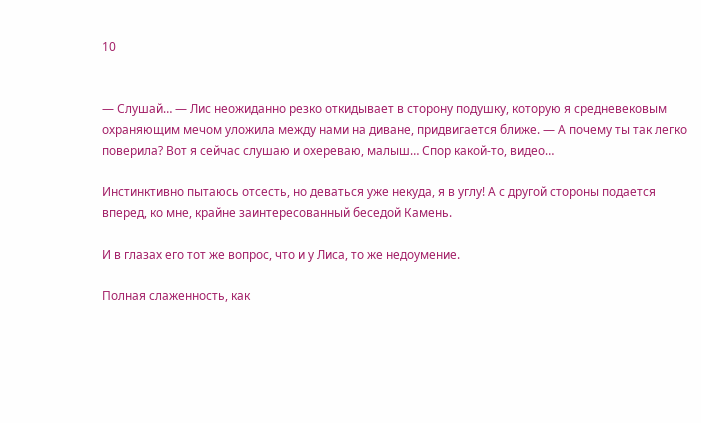10


— Слушай… — Лис неожиданно резко откидывает в сторону подушку, которую я средневековым охраняющим мечом уложила между нами на диване, придвигается ближе. — А почему ты так легко поверила? Вот я сейчас слушаю и охереваю, малыш… Спор какой-то, видео…

Инстинктивно пытаюсь отсесть, но деваться уже некуда, я в углу! А с другой стороны подается вперед, ко мне, крайне заинтересованный беседой Камень.

И в глазах его тот же вопрос, что и у Лиса, то же недоумение.

Полная слаженность, как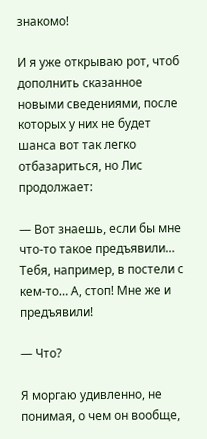знакомо!

И я уже открываю рот, чтоб дополнить сказанное новыми сведениями, после которых у них не будет шанса вот так легко отбазариться, но Лис продолжает:

— Вот знаешь, если бы мне что-то такое предъявили… Тебя, например, в постели с кем-то… А, стоп! Мне же и предъявили!

— Что?

Я моргаю удивленно, не понимая, о чем он вообще,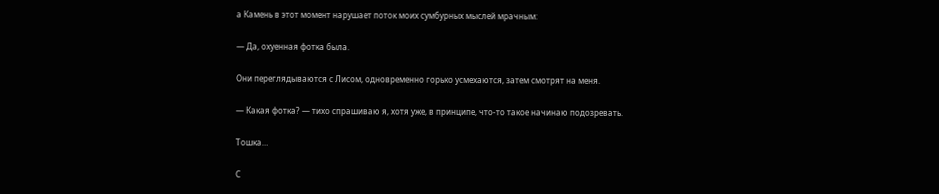а Камень в этот момент нарушает поток моих сумбурных мыслей мрачным:

— Да, охуенная фотка была.

Они переглядываются с Лисом, одновременно горько усмехаются, затем смотрят на меня.

— Какая фотка? — тихо спрашиваю я, хотя уже, в принципе, что-то такое начинаю подозревать.

Тошка…

С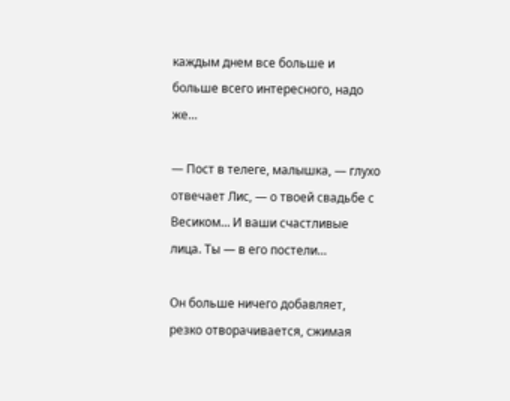каждым днем все больше и больше всего интересного, надо же…

— Пост в телеге, малышка, — глухо отвечает Лис, — о твоей свадьбе с Весиком… И ваши счастливые лица. Ты — в его постели…

Он больше ничего добавляет, резко отворачивается, сжимая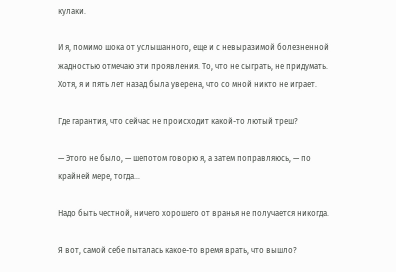кулаки.

И я, помимо шока от услышанного, еще и с невыразимой болезненной жадностью отмечаю эти проявления. То, что не сыграть, не придумать. Хотя, я и пять лет назад была уверена, что со мной никто не играет.

Где гарантия, что сейчас не происходит какой-то лютый треш?

— Этого не было, — шепотом говорю я, а затем поправляюсь, — по крайней мере, тогда…

Надо быть честной, ничего хорошего от вранья не получается никогда.

Я вот, самой себе пыталась какое-то время врать, что вышло?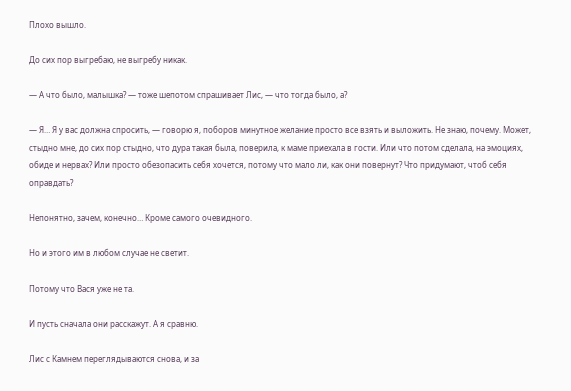Плохо вышло.

До сих пор выгребаю, не выгребу никак.

— А что было, малышка? — тоже шепотом спрашивает Лис, — что тогда было, а?

— Я… Я у вас должна спросить, — говорю я, поборов минутное желание просто все взять и выложить. Не знаю, почему. Может, стыдно мне, до сих пор стыдно, что дура такая была, поверила, к маме приехала в гости. Или что потом сделала, на эмоциях, обиде и нервах? Или просто обезопасить себя хочется, потому что мало ли, как они повернут? Что придумают, чтоб себя оправдать?

Непонятно, зачем, конечно… Кроме самого очевидного.

Но и этого им в любом случае не светит.

Потому что Вася уже не та.

И пусть сначала они расскажут. А я сравню.

Лис с Камнем переглядываются снова, и за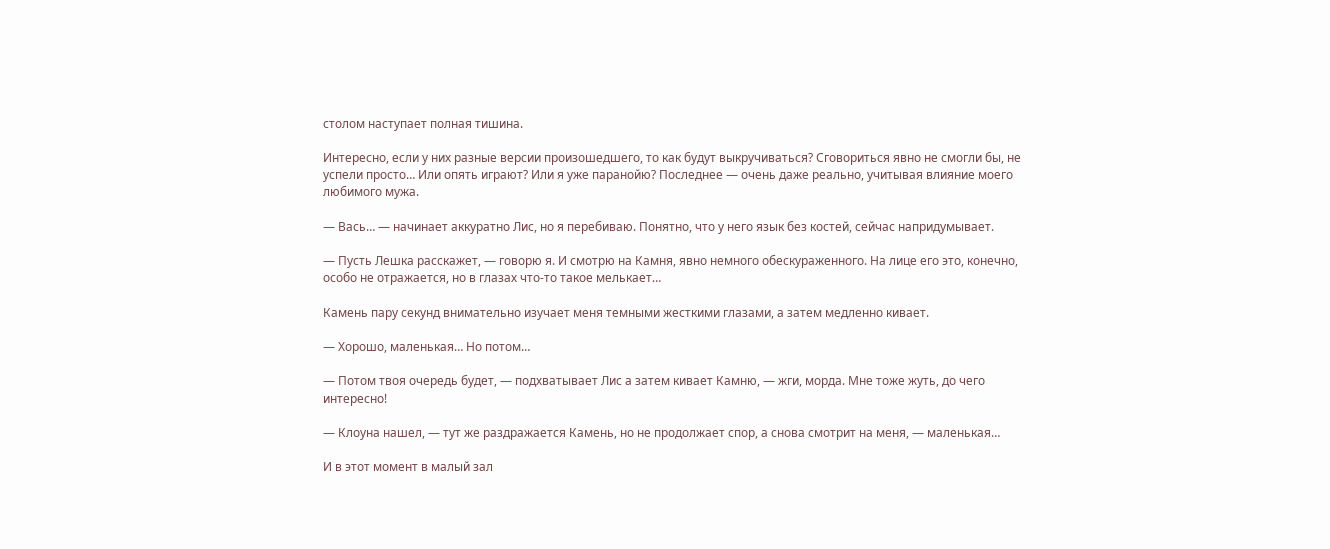столом наступает полная тишина.

Интересно, если у них разные версии произошедшего, то как будут выкручиваться? Сговориться явно не смогли бы, не успели просто… Или опять играют? Или я уже паранойю? Последнее — очень даже реально, учитывая влияние моего любимого мужа.

— Вась… — начинает аккуратно Лис, но я перебиваю. Понятно, что у него язык без костей, сейчас напридумывает.

— Пусть Лешка расскажет, — говорю я. И смотрю на Камня, явно немного обескураженного. На лице его это, конечно, особо не отражается, но в глазах что-то такое мелькает…

Камень пару секунд внимательно изучает меня темными жесткими глазами, а затем медленно кивает.

— Хорошо, маленькая… Но потом…

— Потом твоя очередь будет, — подхватывает Лис а затем кивает Камню, — жги, морда. Мне тоже жуть, до чего интересно!

— Клоуна нашел, — тут же раздражается Камень, но не продолжает спор, а снова смотрит на меня, — маленькая…

И в этот момент в малый зал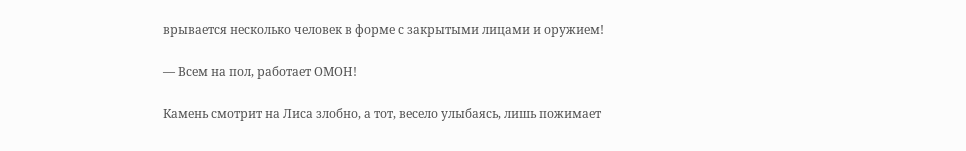врывается несколько человек в форме с закрытыми лицами и оружием!

— Всем на пол, работает ОМОН!

Камень смотрит на Лиса злобно, а тот, весело улыбаясь, лишь пожимает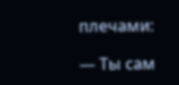плечами:

— Ты сам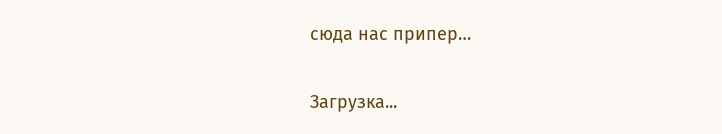сюда нас припер…

Загрузка...